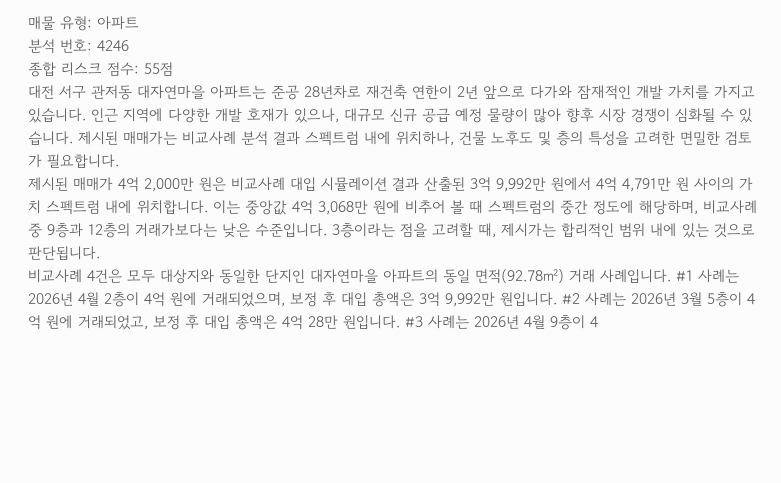매물 유형: 아파트
분석 번호: 4246
종합 리스크 점수: 55점
대전 서구 관저동 대자연마을 아파트는 준공 28년차로 재건축 연한이 2년 앞으로 다가와 잠재적인 개발 가치를 가지고 있습니다. 인근 지역에 다양한 개발 호재가 있으나, 대규모 신규 공급 예정 물량이 많아 향후 시장 경쟁이 심화될 수 있습니다. 제시된 매매가는 비교사례 분석 결과 스펙트럼 내에 위치하나, 건물 노후도 및 층의 특성을 고려한 면밀한 검토가 필요합니다.
제시된 매매가 4억 2,000만 원은 비교사례 대입 시뮬레이션 결과 산출된 3억 9,992만 원에서 4억 4,791만 원 사이의 가치 스펙트럼 내에 위치합니다. 이는 중앙값 4억 3,068만 원에 비추어 볼 때 스펙트럼의 중간 정도에 해당하며, 비교사례 중 9층과 12층의 거래가보다는 낮은 수준입니다. 3층이라는 점을 고려할 때, 제시가는 합리적인 범위 내에 있는 것으로 판단됩니다.
비교사례 4건은 모두 대상지와 동일한 단지인 대자연마을 아파트의 동일 면적(92.78㎡) 거래 사례입니다. #1 사례는 2026년 4월 2층이 4억 원에 거래되었으며, 보정 후 대입 총액은 3억 9,992만 원입니다. #2 사례는 2026년 3월 5층이 4억 원에 거래되었고, 보정 후 대입 총액은 4억 28만 원입니다. #3 사례는 2026년 4월 9층이 4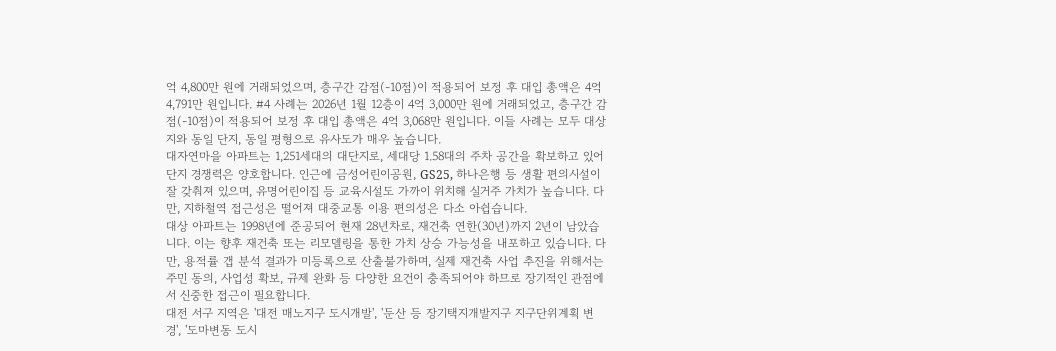억 4,800만 원에 거래되었으며, 층구간 감점(-10점)이 적용되어 보정 후 대입 총액은 4억 4,791만 원입니다. #4 사례는 2026년 1월 12층이 4억 3,000만 원에 거래되었고, 층구간 감점(-10점)이 적용되어 보정 후 대입 총액은 4억 3,068만 원입니다. 이들 사례는 모두 대상지와 동일 단지, 동일 평형으로 유사도가 매우 높습니다.
대자연마을 아파트는 1,251세대의 대단지로, 세대당 1.58대의 주차 공간을 확보하고 있어 단지 경쟁력은 양호합니다. 인근에 금성어린이공원, GS25, 하나은행 등 생활 편의시설이 잘 갖춰져 있으며, 유명어린이집 등 교육시설도 가까이 위치해 실거주 가치가 높습니다. 다만, 지하철역 접근성은 떨어져 대중교통 이용 편의성은 다소 아쉽습니다.
대상 아파트는 1998년에 준공되어 현재 28년차로, 재건축 연한(30년)까지 2년이 남았습니다. 이는 향후 재건축 또는 리모델링을 통한 가치 상승 가능성을 내포하고 있습니다. 다만, 용적률 갭 분석 결과가 미등록으로 산출불가하며, 실제 재건축 사업 추진을 위해서는 주민 동의, 사업성 확보, 규제 완화 등 다양한 요건이 충족되어야 하므로 장기적인 관점에서 신중한 접근이 필요합니다.
대전 서구 지역은 '대전 매노지구 도시개발', '둔산 등 장기택지개발지구 지구단위계획 변경', '도마변동 도시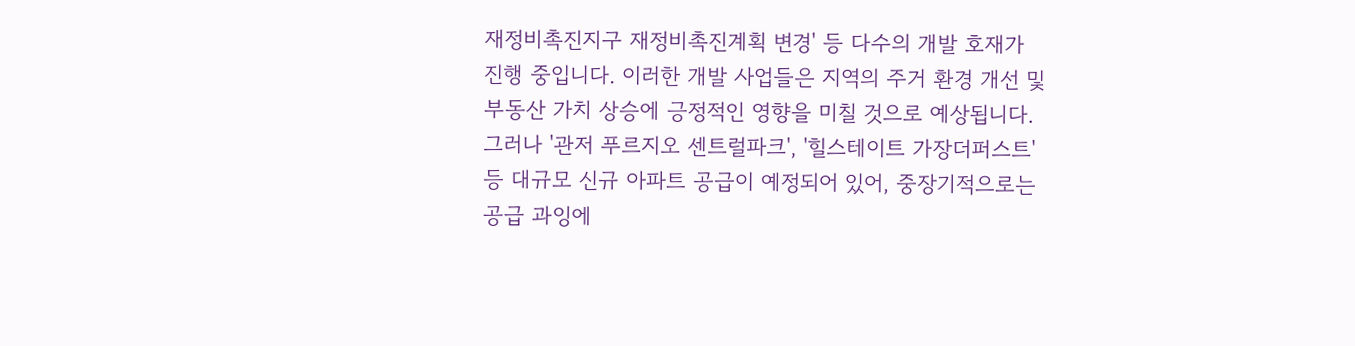재정비촉진지구 재정비촉진계획 변경' 등 다수의 개발 호재가 진행 중입니다. 이러한 개발 사업들은 지역의 주거 환경 개선 및 부동산 가치 상승에 긍정적인 영향을 미칠 것으로 예상됩니다. 그러나 '관저 푸르지오 센트럴파크', '힐스테이트 가장더퍼스트' 등 대규모 신규 아파트 공급이 예정되어 있어, 중장기적으로는 공급 과잉에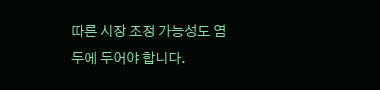따른 시장 조정 가능성도 염두에 두어야 합니다.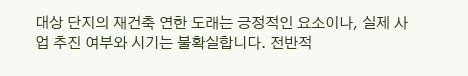대상 단지의 재건축 연한 도래는 긍정적인 요소이나, 실제 사업 추진 여부와 시기는 불확실합니다. 전반적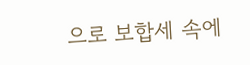으로 보합세 속에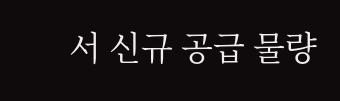서 신규 공급 물량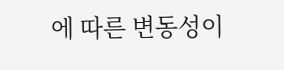에 따른 변동성이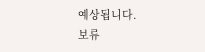예상됩니다.
보류